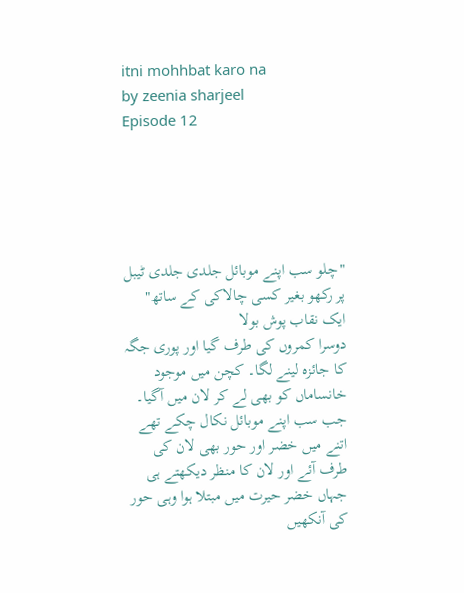itni mohhbat karo na
by zeenia sharjeel
Episode 12





"چلو سب اپنے موبائل جلدی جلدی ٹیبل پر رکھو بغیر کسی چالاکی کے ساتھ"
ایک نقاب پوش بولا
دوسرا کمروں کی طرف گیا اور پوری جگہ کا جائزہ لینے لگا۔ کچن میں موجود خانساماں کو بھی لے کر لان میں آگیا۔ جب سب اپنے موبائل نکال چکے تھے اتنے میں خضر اور حور بھی لان کی طرف آئے اور لان کا منظر دیکھتے ہی جہاں خضر حیرت میں مبتلا ہوا وہی حور کی آنکھیں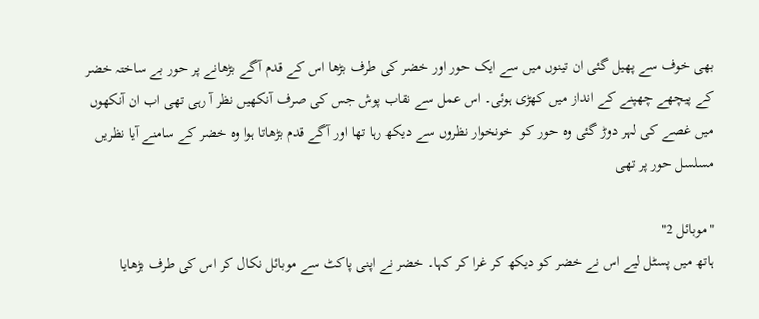بھی خوف سے پھیل گئی ان تینوں میں سے ایک حور اور خضر کی طرف بڑھا اس کے قدم آگے بڑھانے پر حور بے ساختہ خضر کے پیچھے چھپنے کے انداز میں کھڑی ہوئی۔ اس عمل سے نقاب پوش جس کی صرف آنکھیں نظر آ رہی تھی اب ان آنکھوں میں غصے کی لہر دوڑ گئی وہ حور کو  خونخوار نظروں سے دیکھ رہا تھا اور آگے قدم بڑھاتا ہوا وہ خضر کے سامنے آیا نظریں مسلسل حور پر تھی

"موبائل 2"
ہاتھ میں پسٹل لیے اس نے خضر کو دیکھ کر غرا کر کہا۔ خضر نے اپنی پاکٹ سے موبائل نکال کر اس کی طرف بڑھایا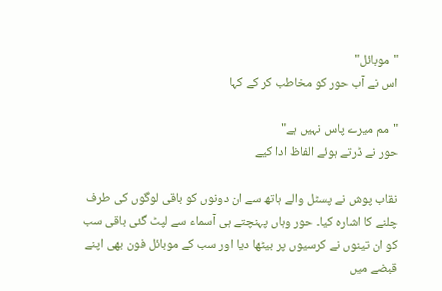"موبائل"
اس نے آب حور کو مخاطب کر کے کہا

"مم میرے پاس نہیں ہے"
حور نے ڈرتے ہوئے الفاظ ادا کیے

نقاب پوش نے پسٹل والے ہاتھ سے ان دونوں کو باقی لوگوں کی طرف چلنے کا اشارہ کیا۔ حور وہاں پہنچتے ہی آسماء سے لپٹ گئی باقی سب کو ان تینوں نے کرسیوں پر بیٹھا دیا اور سب کے موبائل فون بھی اپنے قبضے میں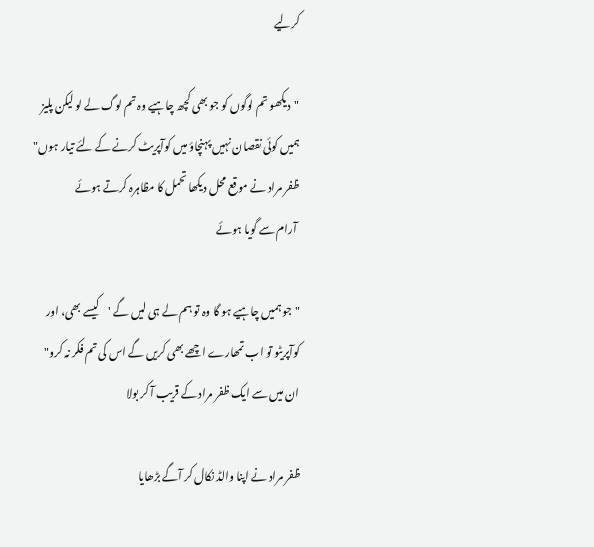کرلیے

"دیکھو تم لوگوں کو جو بھی کچھ چاہیے وہ تم لوگ لے لو لیکن پلیز ہمیں کوئی نقصان نہیں پہنچاؤ میں کوآپریٹ کرنے کے لئے تیار ہوں"
ظفر مراد نے موقع محل دیکھا تحمل کا مظاہرہ کرتے ہوئے
 آرام سے گویا ہوئے

"جو ہمیں چاہیے ہو گا وہ تو ہم لے ہی لیں گے 'کیسے بھی، اور کوآپریٹو تو اب تمھارے اچھے بھی کریں گے اس کی تم فکر نہ کرو"
ان میں سے ایک ظفر مراد کے قریب آ کر بولا

ظفر مراد نے اپنا والڈ نکال کر آگے بڑھایا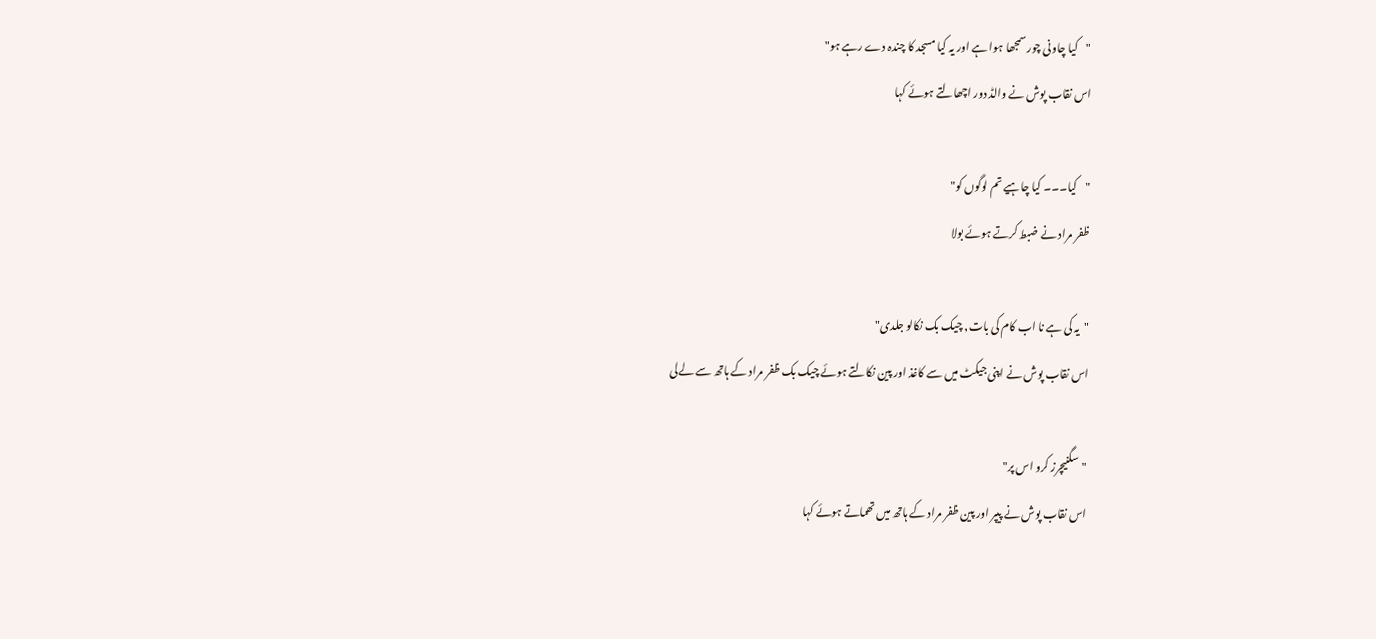"کیا چاونی چور سمجھا ہوا ہے اور یہ کیا مسجد کا چندہ دے رہے ہو"
اس نقاب پوش نے والڈ دور اچھالتے ہوئے کہا

"کیا۔۔۔ کیا چاہیے تم لوگوں کو"
ظفر مراد نے ضبط کرتے ہوئے بولا

"یہ کی ہے نا اب کام کی بات, چیک بک نکالو جلدی"
اس نقاب پوش نے اپنی جیکٹ میں سے کاغذ اور پین نکالتے ہوئے چیک بک ظفر مراد کے ہاتھ سے لےلی

"سگنیچرز کرو اس پر"
اس نقاب پوش نے پیپر اور پین ظفر مراد کے ہاتھ میں تھماتے ہوئے کہا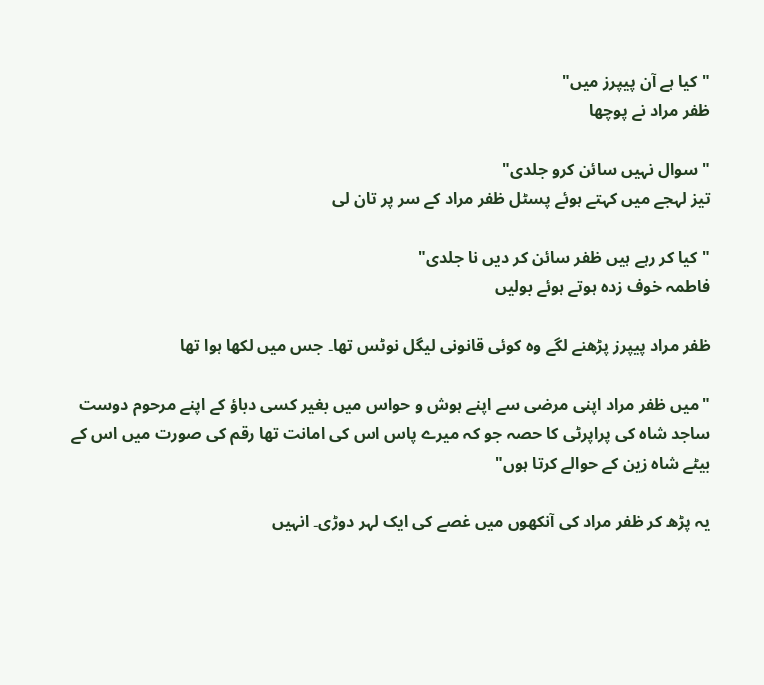"کیا ہے آن پیپرز میں"
ظفر مراد نے پوچھا

"سوال نہیں سائن کرو جلدی"
تیز لہجے میں کہتے ہوئے پسٹل ظفر مراد کے سر پر تان لی

"کیا کر رہے ہیں ظفر سائن کر دیں نا جلدی"
فاطمہ خوف زدہ ہوتے ہوئے بولیں

ظفر مراد پیپرز پڑھنے لگے وہ کوئی قانونی لیگل نوٹس تھا۔ جس میں لکھا ہوا تھا

"میں ظفر مراد اپنی مرضی سے اپنے ہوش و حواس میں بغیر کسی دباؤ کے اپنے مرحوم دوست ساجد شاہ کی پراپرٹی کا حصہ جو کہ میرے پاس اس کی امانت تھا رقم کی صورت میں اس کے بیٹے شاہ زین کے حوالے کرتا ہوں"

یہ پڑھ کر ظفر مراد کی آنکھوں میں غصے کی ایک لہر دوڑی۔ انہیں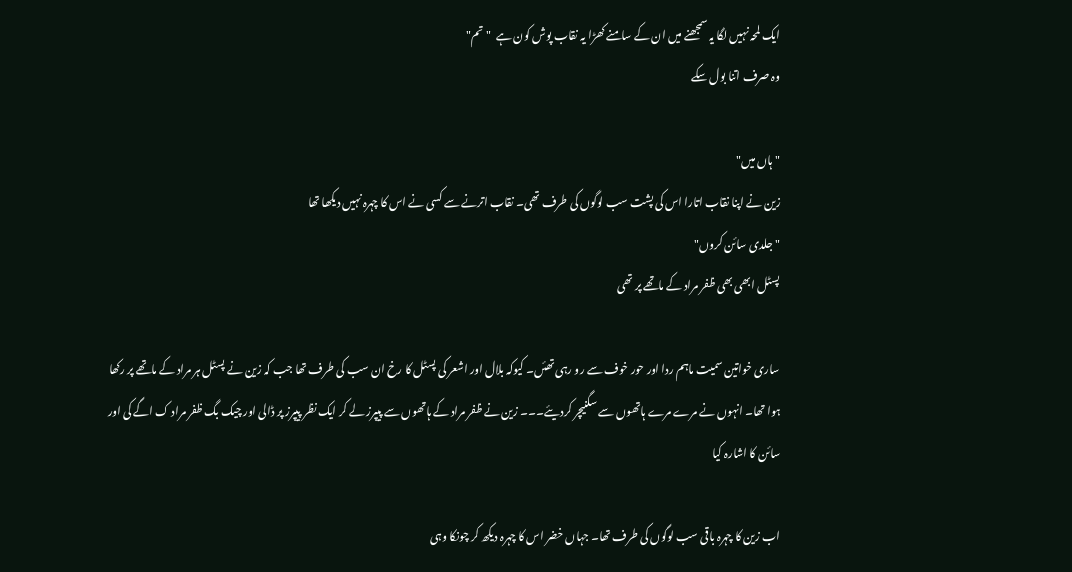ایک لمحہ نہیں لگا یہ سمجھنے میں ان کے سامنے کھڑا یہ نقاب پوش کون ہے  "تم"
وہ صرف اتنا بول سکے

"ہاں میں"
زین نے اپنا نقاب اتارا اس کی پشت سب لوگوں کی طرف تھی۔ نقاب اترنے سے کسی نے اس کا چہرہ نہیں دیکھا تھا
"جلدی سائن کروں"
پسٹل ابھی بھی ظفر مراد کے ماتھے پر تھی

ساری خواتین سمیت ماہم ردا اور حور خوف سے رو رہی تھئں۔ کیوکہ بلال اور اشعر کی پسٹل کا رخ ان سب کی طرف تھا جب کہ زین نے پسٹل ہر مراد کے ماتھے پر رکھا ہوا تھا۔ انہوں نے مرے مرے ہاتھوں سے سگنیچر کردیئے۔۔۔ زین نے ظفر مراد کے ہاتھوں سے پیپرز لے کر ایک نظر پیپرز پر ڈالی اور چیک بگ ظفر مراد ک اگے کی اور سائن کا اشارہ کیا

اب زین کا چہرہ باقی سب لوگوں کی طرف تھا۔ جہاں خضر اس کا چہرہ دیکھ کر چونکا وہی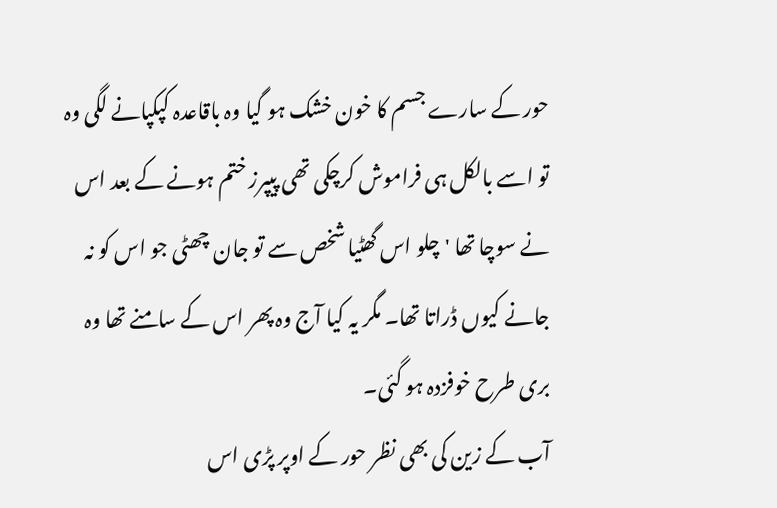حور کے سارے جسم کا خون خشک ہو گیا وہ باقاعدہ کپکپانے لگی وہ تو اسے بالکل ہی فراموش کرچکی تھی پیپرز ختم ہونے کے بعد اس نے سوچا تھا 'چلو اس گھٹیا شخص سے تو جان چھٹی جو اس کو نہ جانے کیوں ڈراتا تھا۔ مگر یہ کیا آج وہ پھر اس کے سامنے تھا وہ بری طرح خوفزدہ ہو گئی۔
آب کے زین کی بھی نظر حور کے اوپر پڑی اس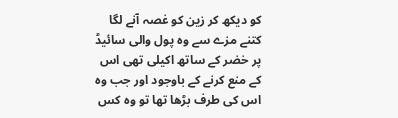کو دیکھ کر زین کو غصہ آنے لگا کتنے مزے سے وہ پول والی سائیڈ پر خضر کے ساتھ اکیلی تھی اس کے منع کرنے کے باوجود اور جب وہ اس کی طرف بڑھا تھا تو وہ کس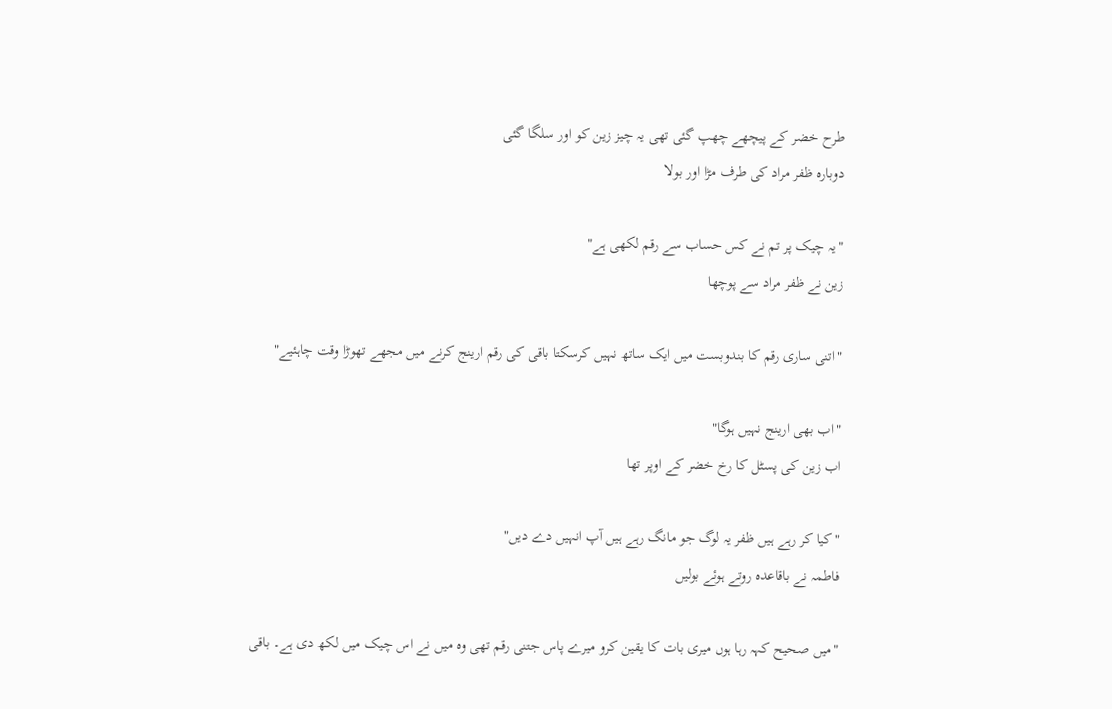طرح خضر کے پیچھے چھپ گئی تھی یہ چیز زین کو اور سلگا گئی
دوبارہ ظفر مراد کی طرف مڑا اور بولا

"یہ چیک پر تم نے کس حساب سے رقم لکھی ہے"
زین نے ظفر مراد سے پوچھا

"اتنی ساری رقم کا بندوبست میں ایک ساتھ نہیں کرسکتا باقی کی رقم ارینج کرنے میں مجھے تھوڑا وقت چاہئیے"

"اب بھی ارینج نہیں ہوگا"
اب زین کی پسٹل کا رخ خضر کے اوپر تھا

"کیا کر رہے ہیں ظفر یہ لوگ جو مانگ رہے ہیں آپ انہیں دے دیں"
فاطمہ نے باقاعدہ روتے ہوئے بولیں

"میں صحیح کہہ رہا ہوں میری بات کا یقین کرو میرے پاس جتنی رقم تھی وہ میں نے اس چیک میں لکھ دی ہے۔ باقی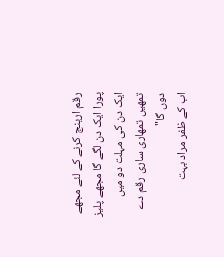رقم ارینج کرنے کے لئے مجھے پورا ایک دن لگے گا مجھے پلیز ایک دن کی مہلت دو میں تمھیں تمھاری ساری رقم دے دوں گا"
اب کے ظفر مراد بہت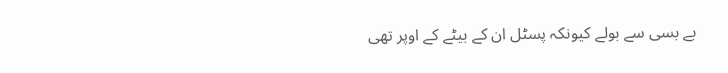بے بسی سے بولے کیونکہ پسٹل ان کے بیٹے کے اوپر تھی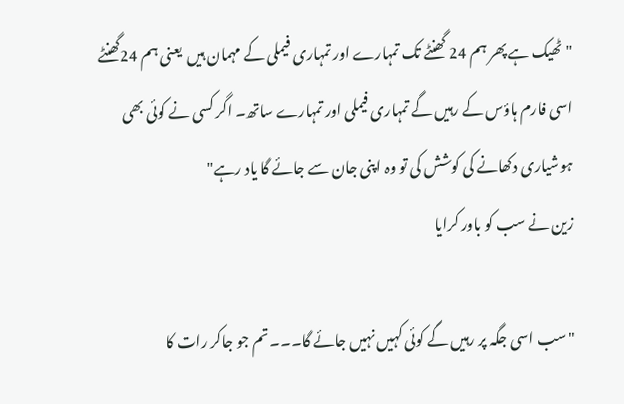"ٹھیک ہے پھر ہم 24 گھنٹے تک تمہارے اور تمہاری فیملی کے مہمان ہیں  یعنی ہم 24گھنٹے اسی فارم ہاؤس کے رہیں گے تمہاری فیملی اور تمہارے ساتھ۔ اگر کسی نے کوئی بھی ہوشیاری دکھانے کی کوشش کی تو وہ اپنی جان سے جائے گا یاد رہے"
زین نے سب کو باور کرایا

"سب اسی جگہ پر رہیں گے کوئی کہیں نہیں جائے گا۔۔۔ تم جو جاکر رات کا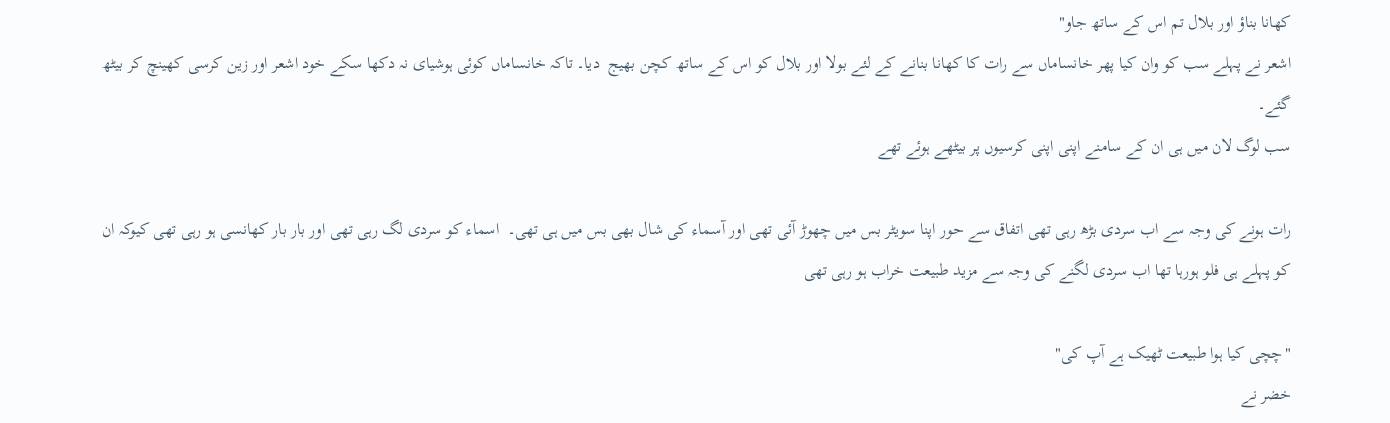کھانا بناؤ اور بلال تم اس کے ساتھ جاو"
اشعر نے پہلے سب کو وان کیا پھر خانساماں سے رات کا کھانا بنانے کے لئے بولا اور بلال کو اس کے ساتھ کچن بھیج  دیا۔ تاکہ خانساماں کوئی ہوشیای نہ دکھا سکے خود اشعر اور زین کرسی کھینچ کر بیٹھ گئے۔
سب لوگ لان میں ہی ان کے سامنے اپنی اپنی کرسیوں پر بیٹھے ہوئے تھے

رات ہونے کی وجہ سے اب سردی بڑھ رہی تھی اتفاق سے حور اپنا سویٹر بس میں چھوڑ آئی تھی اور آسماء کی شال بھی بس میں ہی تھی۔  اسماء کو سردی لگ رہی تھی اور بار بار کھانسی ہو رہی تھی کیوکہ ان کو پہلے ہی فلو ہورہا تھا اب سردی لگنے کی وجہ سے مزید طبیعت خراب ہو رہی تھی

"چچی کیا ہوا طبیعت ٹھیک ہے آپ کی"
خضر نے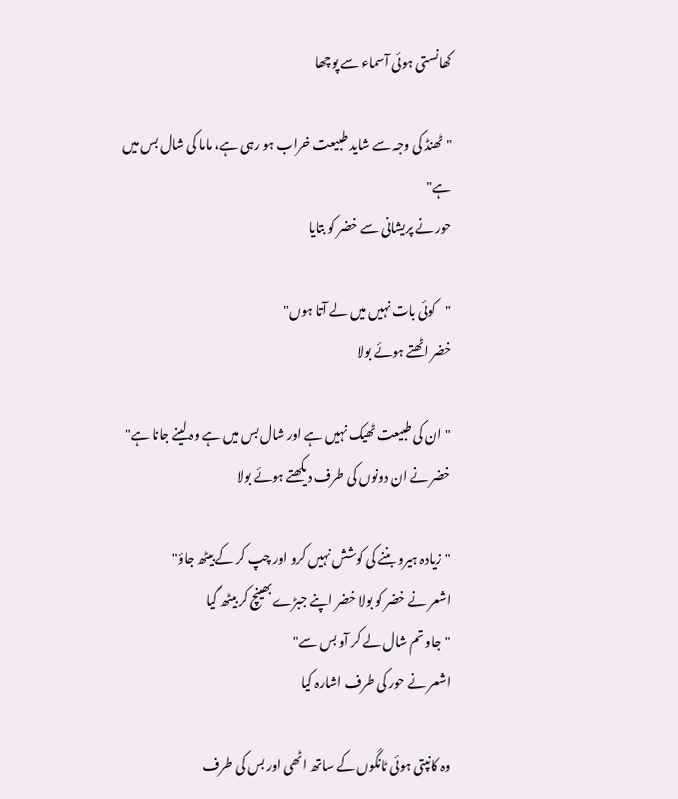کھانستی ہوئی آسماء سے پوچھا

"ٹھنڈ کی وجہ سے شاید طبیعت خراب ہو رہی ہے، ماما کی شال بس میں ہے"
حور نے پریشانی سے خضر کو بتایا

"کوئی بات نہیں میں لے آتا ہوں"
خضر اٹھتے ہوئے بولا

"ان کی طبیعت ٹھیک نہیں ہے اور شال بس میں ہے وہ لینے جانا ہے"
خضر نے ان دونوں کی طرف دیکھتے ہوئے بولا

"زیادہ ہیرو بننے کی کوشش نہیں کرو اور چپ کر کے بیٹھ جاؤ"
اشعر نے خضر کو بولا خضر اپنے جبڑے بھینچ کر بیٹھ گیا
"جاو تم شال لے کر آو بس سے"
اشعر نے حور کی طرف اشارہ کیا

وہ کانپتی ہوئی ٹانگوں کے ساتھ اٹھی اور بس کی طرف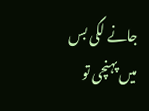جانے لگی بس میں پہنچی تو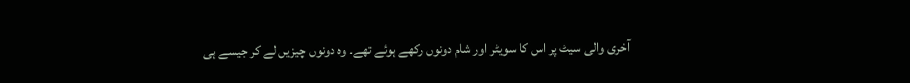آخری والی سیٹ پر اس کا سویٹر اور شام دونوں رکھے ہوئے تھے۔ وہ دونوں چیزیں لے کر جیسے ہی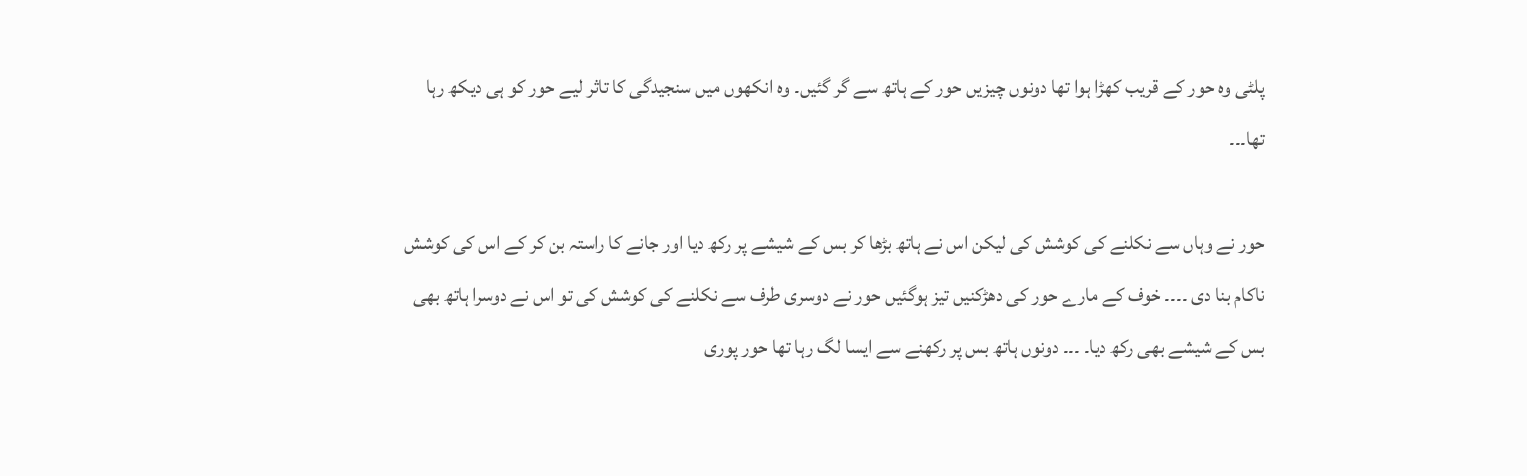پلٹی وہ حور کے قریب کھڑا ہوا تھا دونوں چیزیں حور کے ہاتھ سے گر گئیں۔ وہ انکھوں میں سنجیدگی کا تاثر لیے حور کو ہی دیکھ رہا تھا۔۔۔

حور نے وہاں سے نکلنے کی کوشش کی لیکن اس نے ہاتھ بڑھا کر بس کے شیشے پر رکھ دیا اور جانے کا راستہ بن کر کے اس کی کوشش ناکام بنا دی ۔۔۔۔ خوف کے مارے حور کی دھڑکنیں تیز ہوگئیں حور نے دوسری طرف سے نکلنے کی کوشش کی تو اس نے دوسرا ہاتھ بھی بس کے شیشے بھی رکھ دیا۔ ۔۔۔ دونوں ہاتھ بس پر رکھنے سے ایسا لگ رہا تھا حور پوری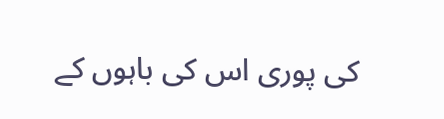کی پوری اس کی باہوں کے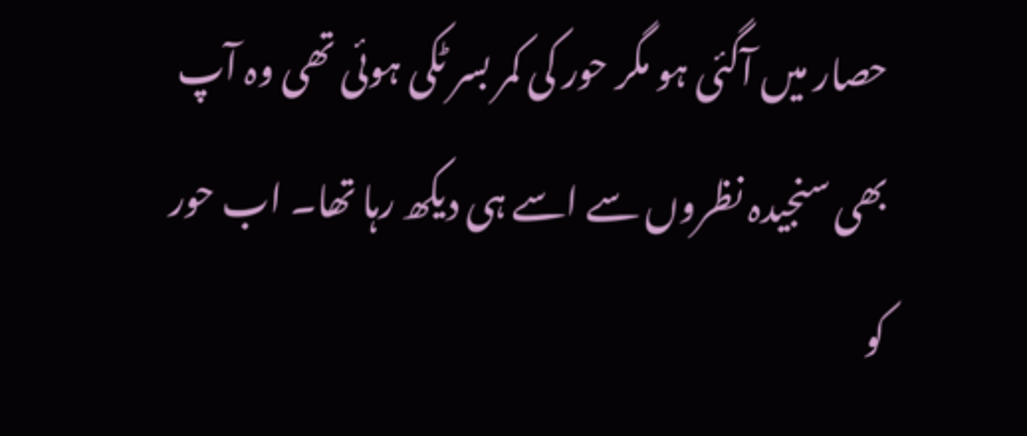حصار میں آگئی ہو مگر حور کی کمر بسر ٹکی ہوئی تھی وہ آپ بھی سنجیدہ نظروں سے اسے ہی دیکھ رہا تھا۔ اب حور کو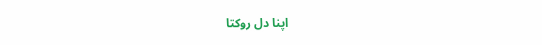اپنا دل روکتا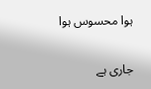ہوا محسوس ہوا

جاری ہے